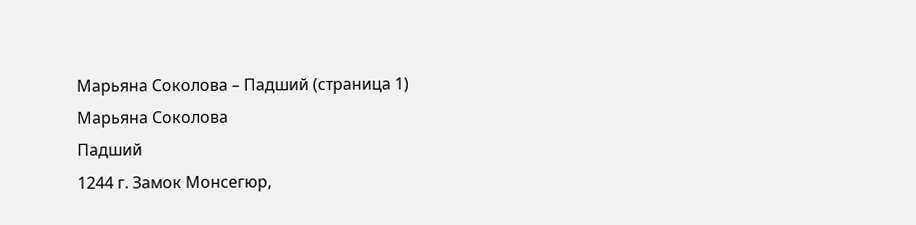Марьяна Соколова – Падший (страница 1)
Марьяна Соколова
Падший
1244 г. Замок Монсегюр,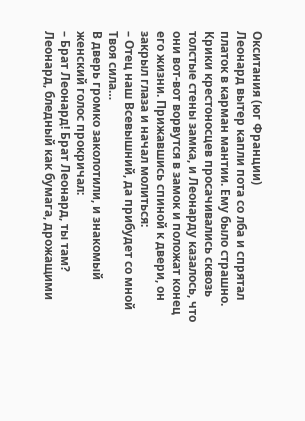Окситания (юг Франции)
Леонард вытер капли пота со лба и спрятал платок в карман мантии. Ему было страшно. Крики крестоносцев просачивались сквозь толстые стены замка, и Леонарду казалось, что они вот-вот ворвутся в замок и положат конец его жизни. Прижавшись спиной к двери, он закрыл глаза и начал молиться:
– Отец наш Всевышний, да прибудет со мной Твоя сила…
В дверь громко заколотили, и знакомый женский голос прокричал:
– Брат Леонард! Брат Леонард, ты там?
Леонард, бледный как бумага, дрожащими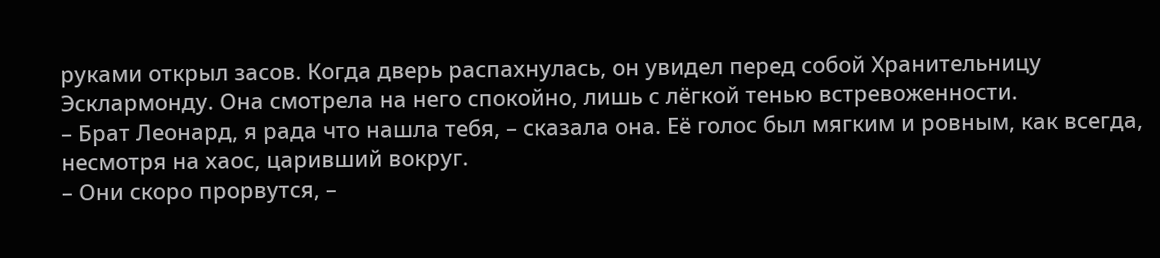руками открыл засов. Когда дверь распахнулась, он увидел перед собой Хранительницу Эсклармонду. Она смотрела на него спокойно, лишь с лёгкой тенью встревоженности.
– Брат Леонард, я рада что нашла тебя, – сказала она. Её голос был мягким и ровным, как всегда, несмотря на хаос, царивший вокруг.
– Они скоро прорвутся, –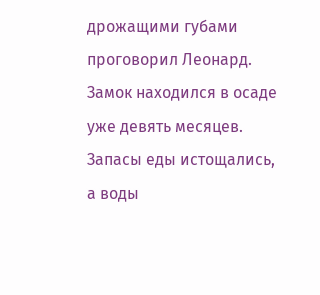дрожащими губами проговорил Леонард. Замок находился в осаде уже девять месяцев. Запасы еды истощались, а воды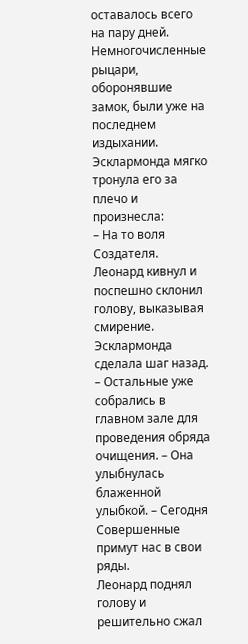оставалось всего на пару дней. Немногочисленные рыцари, оборонявшие замок, были уже на последнем издыхании.
Эсклармонда мягко тронула его за плечо и произнесла:
– На то воля Создателя.
Леонард кивнул и поспешно склонил голову, выказывая смирение. Эсклармонда сделала шаг назад.
– Остальные уже собрались в главном зале для проведения обряда очищения. – Она улыбнулась блаженной улыбкой. – Сегодня Совершенные примут нас в свои ряды.
Леонард поднял голову и решительно сжал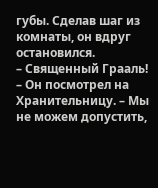губы. Сделав шаг из комнаты, он вдруг остановился.
– Священный Грааль! – Он посмотрел на Хранительницу. – Мы не можем допустить,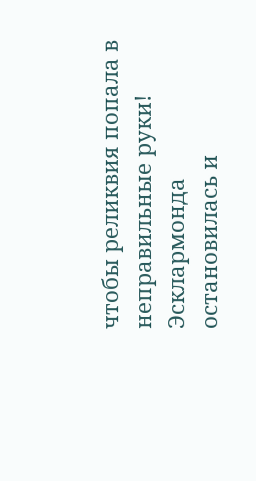чтобы реликвия попала в неправильные руки!
Эсклармонда остановилась и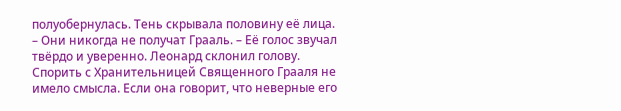полуобернулась. Тень скрывала половину её лица.
– Они никогда не получат Грааль. – Её голос звучал твёрдо и уверенно. Леонард склонил голову. Спорить с Хранительницей Священного Грааля не имело смысла. Если она говорит, что неверные его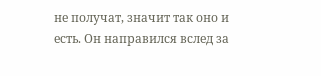не получат, значит так оно и есть. Он направился вслед за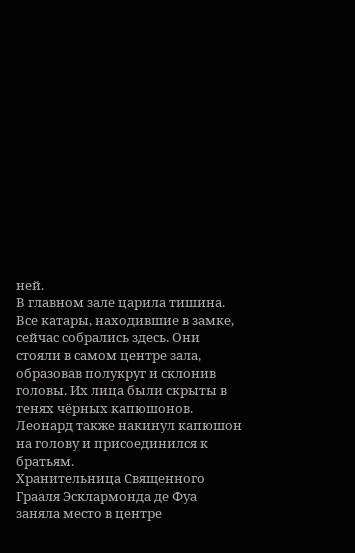ней.
В главном зале царила тишина. Все катары, находившие в замке, сейчас собрались здесь. Они стояли в самом центре зала, образовав полукруг и склонив головы. Их лица были скрыты в тенях чёрных капюшонов. Леонард также накинул капюшон на голову и присоединился к братьям.
Хранительница Священного Грааля Эсклармонда де Фуа заняла место в центре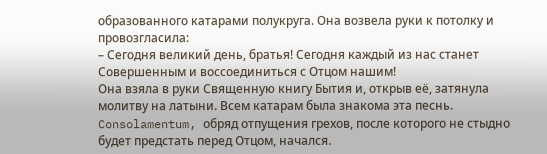образованного катарами полукруга. Она возвела руки к потолку и провозгласила:
– Сегодня великий день, братья! Сегодня каждый из нас станет Совершенным и воссоединиться с Отцом нашим!
Она взяла в руки Священную книгу Бытия и, открыв её, затянула молитву на латыни. Всем катарам была знакома эта песнь. Consolamentum, обряд отпущения грехов, после которого не стыдно будет предстать перед Отцом, начался.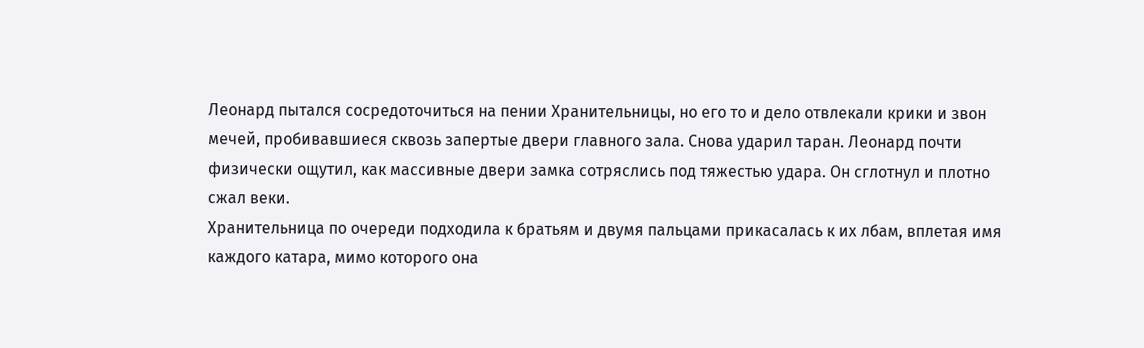Леонард пытался сосредоточиться на пении Хранительницы, но его то и дело отвлекали крики и звон мечей, пробивавшиеся сквозь запертые двери главного зала. Снова ударил таран. Леонард почти физически ощутил, как массивные двери замка сотряслись под тяжестью удара. Он сглотнул и плотно сжал веки.
Хранительница по очереди подходила к братьям и двумя пальцами прикасалась к их лбам, вплетая имя каждого катара, мимо которого она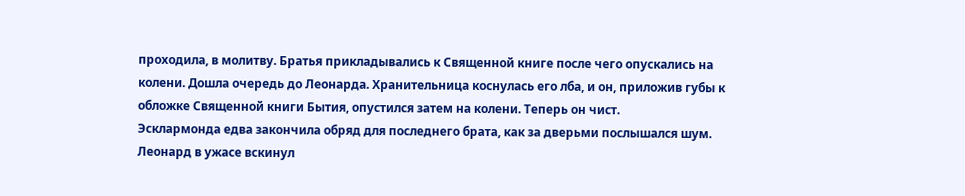проходила, в молитву. Братья прикладывались к Священной книге после чего опускались на колени. Дошла очередь до Леонарда. Хранительница коснулась его лба, и он, приложив губы к обложке Священной книги Бытия, опустился затем на колени. Теперь он чист.
Эсклармонда едва закончила обряд для последнего брата, как за дверьми послышался шум. Леонард в ужасе вскинул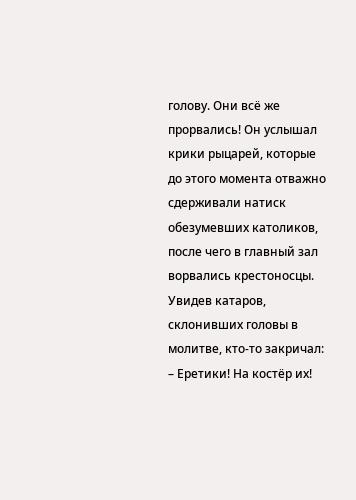голову. Они всё же прорвались! Он услышал крики рыцарей, которые до этого момента отважно сдерживали натиск обезумевших католиков, после чего в главный зал ворвались крестоносцы. Увидев катаров, склонивших головы в молитве, кто-то закричал:
– Еретики! На костёр их!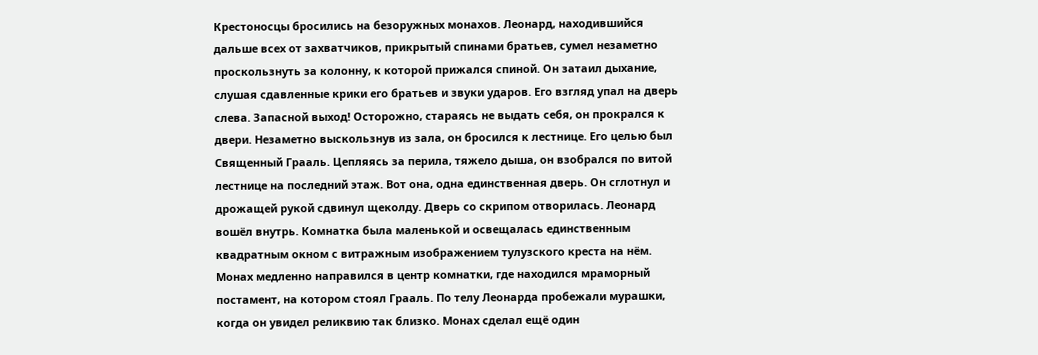Крестоносцы бросились на безоружных монахов. Леонард, находившийся дальше всех от захватчиков, прикрытый спинами братьев, сумел незаметно проскользнуть за колонну, к которой прижался спиной. Он затаил дыхание, слушая сдавленные крики его братьев и звуки ударов. Его взгляд упал на дверь слева. Запасной выход! Осторожно, стараясь не выдать себя, он прокрался к двери. Незаметно выскользнув из зала, он бросился к лестнице. Его целью был Священный Грааль. Цепляясь за перила, тяжело дыша, он взобрался по витой лестнице на последний этаж. Вот она, одна единственная дверь. Он сглотнул и дрожащей рукой сдвинул щеколду. Дверь со скрипом отворилась. Леонард вошёл внутрь. Комнатка была маленькой и освещалась единственным квадратным окном с витражным изображением тулузского креста на нём. Монах медленно направился в центр комнатки, где находился мраморный постамент, на котором стоял Грааль. По телу Леонарда пробежали мурашки, когда он увидел реликвию так близко. Монах сделал ещё один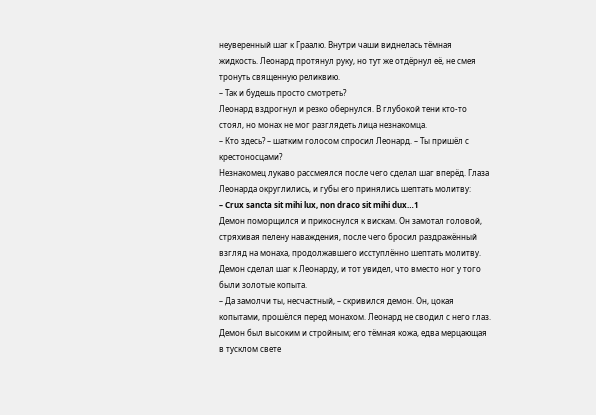неуверенный шаг к Граалю. Внутри чаши виднелась тёмная жидкость. Леонард протянул руку, но тут же отдёрнул её, не смея тронуть священную реликвию.
– Так и будешь просто смотреть?
Леонард вздрогнул и резко обернулся. В глубокой тени кто-то стоял, но монах не мог разглядеть лица незнакомца.
– Кто здесь? – шатким голосом спросил Леонард. – Ты пришёл с крестоносцами?
Незнакомец лукаво рассмеялся после чего сделал шаг вперёд. Глаза Леонарда округлились, и губы его принялись шептать молитву:
– Crux sancta sit mihi lux, non draco sit mihi dux…1
Демон поморщился и прикоснулся к вискам. Он замотал головой, стряхивая пелену наваждения, после чего бросил раздражённый взгляд на монаха, продолжавшего исступлённо шептать молитву. Демон сделал шаг к Леонарду, и тот увидел, что вместо ног у того были золотые копыта.
– Да замолчи ты, несчастный, – скривился демон. Он, цокая копытами, прошёлся перед монахом. Леонард не сводил с него глаз. Демон был высоким и стройным; его тёмная кожа, едва мерцающая в тусклом свете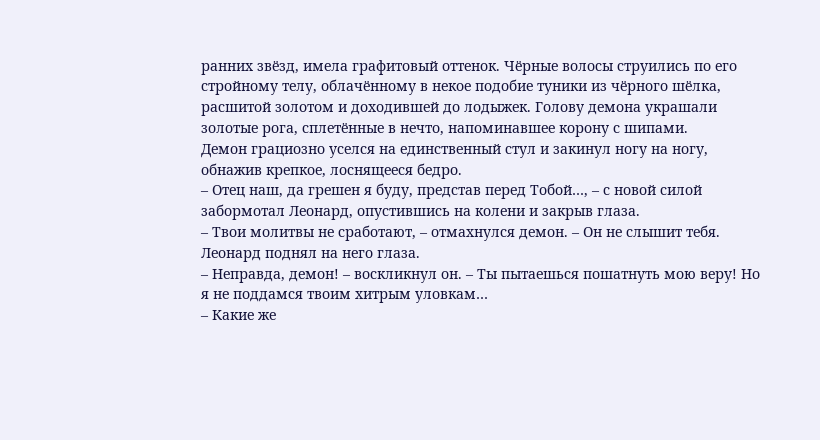ранних звёзд, имела графитовый оттенок. Чёрные волосы струились по его стройному телу, облачённому в некое подобие туники из чёрного шёлка, расшитой золотом и доходившей до лодыжек. Голову демона украшали золотые рога, сплетённые в нечто, напоминавшее корону с шипами.
Демон грациозно уселся на единственный стул и закинул ногу на ногу, обнажив крепкое, лоснящееся бедро.
– Отец наш, да грешен я буду, представ перед Тобой…, – с новой силой забормотал Леонард, опустившись на колени и закрыв глаза.
– Твои молитвы не сработают, – отмахнулся демон. – Он не слышит тебя.
Леонард поднял на него глаза.
– Неправда, демон! – воскликнул он. – Ты пытаешься пошатнуть мою веру! Но я не поддамся твоим хитрым уловкам…
– Какие же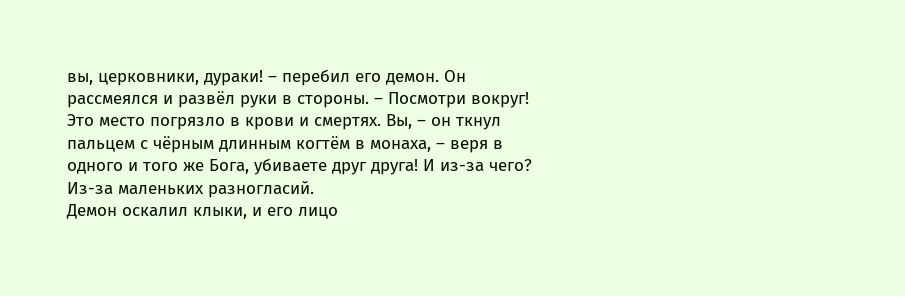вы, церковники, дураки! – перебил его демон. Он рассмеялся и развёл руки в стороны. – Посмотри вокруг! Это место погрязло в крови и смертях. Вы, – он ткнул пальцем с чёрным длинным когтём в монаха, – веря в одного и того же Бога, убиваете друг друга! И из-за чего? Из-за маленьких разногласий.
Демон оскалил клыки, и его лицо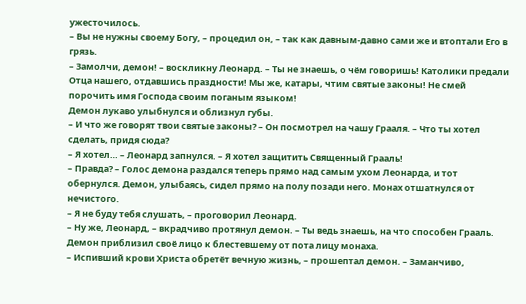ужесточилось.
– Вы не нужны своему Богу, – процедил он, – так как давным-давно сами же и втоптали Его в грязь.
– Замолчи, демон! – воскликну Леонард. – Ты не знаешь, о чём говоришь! Католики предали Отца нашего, отдавшись праздности! Мы же, катары, чтим святые законы! Не смей порочить имя Господа своим поганым языком!
Демон лукаво улыбнулся и облизнул губы.
– И что же говорят твои святые законы? – Он посмотрел на чашу Грааля. – Что ты хотел сделать, придя сюда?
– Я хотел… – Леонард запнулся. – Я хотел защитить Священный Грааль!
– Правда? – Голос демона раздался теперь прямо над самым ухом Леонарда, и тот обернулся. Демон, улыбаясь, сидел прямо на полу позади него. Монах отшатнулся от нечистого.
– Я не буду тебя слушать, – проговорил Леонард.
– Ну же, Леонард, – вкрадчиво протянул демон. – Ты ведь знаешь, на что способен Грааль.
Демон приблизил своё лицо к блестевшему от пота лицу монаха.
– Испивший крови Христа обретёт вечную жизнь, – прошептал демон. – Заманчиво,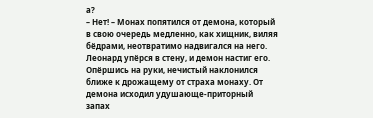а?
– Нет! – Монах попятился от демона, который в свою очередь медленно, как хищник, виляя бёдрами, неотвратимо надвигался на него. Леонард упёрся в стену, и демон настиг его. Опёршись на руки, нечистый наклонился ближе к дрожащему от страха монаху. От демона исходил удушающе-приторный запах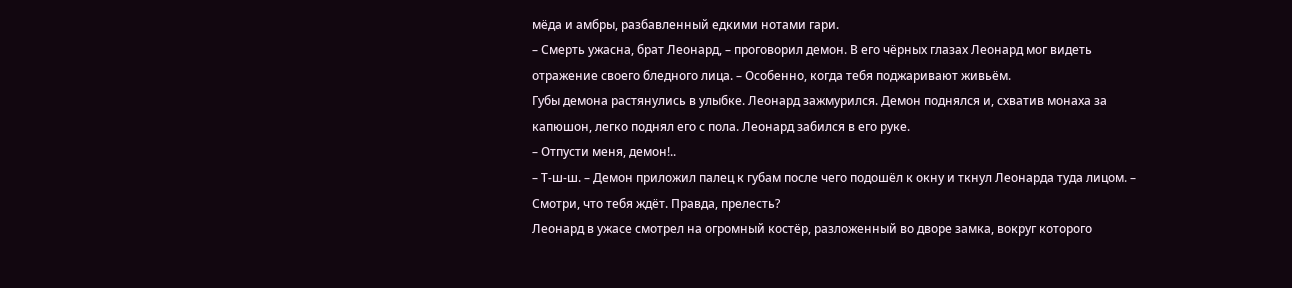мёда и амбры, разбавленный едкими нотами гари.
– Смерть ужасна, брат Леонард, – проговорил демон. В его чёрных глазах Леонард мог видеть отражение своего бледного лица. – Особенно, когда тебя поджаривают живьём.
Губы демона растянулись в улыбке. Леонард зажмурился. Демон поднялся и, схватив монаха за капюшон, легко поднял его с пола. Леонард забился в его руке.
– Отпусти меня, демон!..
– Т-ш-ш. – Демон приложил палец к губам после чего подошёл к окну и ткнул Леонарда туда лицом. – Смотри, что тебя ждёт. Правда, прелесть?
Леонард в ужасе смотрел на огромный костёр, разложенный во дворе замка, вокруг которого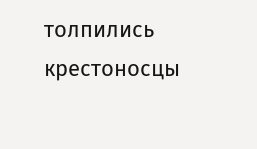толпились крестоносцы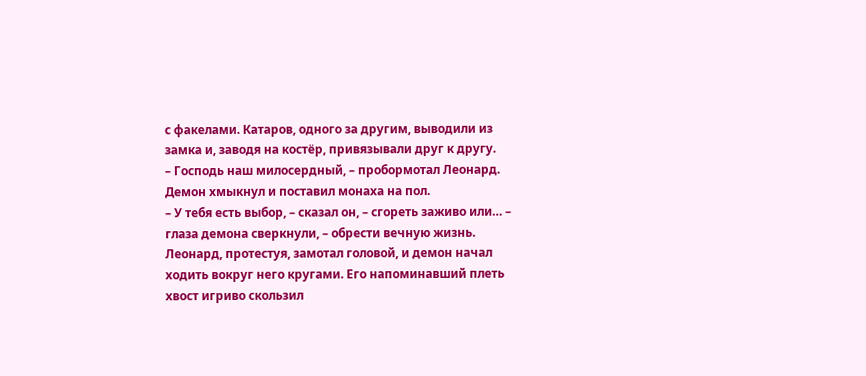с факелами. Катаров, одного за другим, выводили из замка и, заводя на костёр, привязывали друг к другу.
– Господь наш милосердный, – пробормотал Леонард.
Демон хмыкнул и поставил монаха на пол.
– У тебя есть выбор, – сказал он, – сгореть заживо или… – глаза демона сверкнули, – обрести вечную жизнь.
Леонард, протестуя, замотал головой, и демон начал ходить вокруг него кругами. Его напоминавший плеть хвост игриво скользил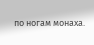по ногам монаха.